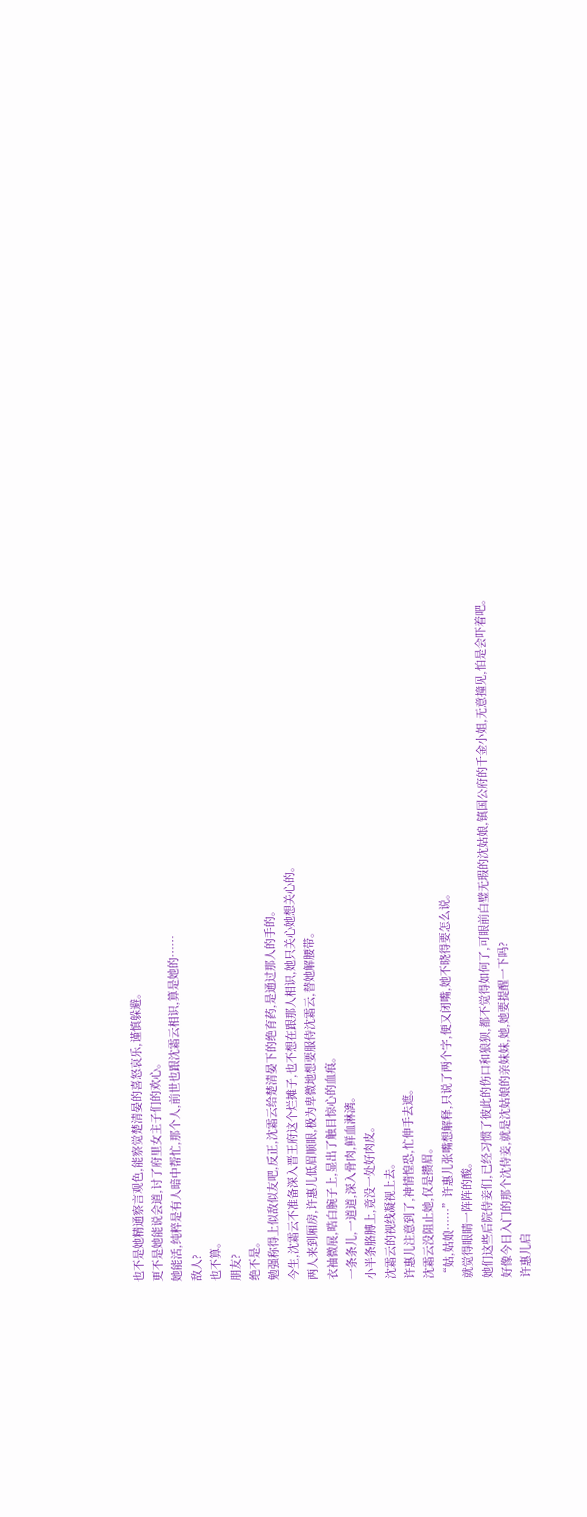也不是她精通察言观色,能察觉楚清晏的喜怒哀乐,谨慎躲避。
更不是她能说会道,讨了府里女主子们的欢心。
她能活,纯粹是有人暗中帮忙,那个人,前世也跟沈霜云相识,算是她的……
敌人?
也不算。
朋友?
绝不是。
勉强称得上似敌似友吧,反正,沈霜云给楚清晏下的绝育药,是通过那人的手的。
今生,沈霜云不准备深入晋王府这个烂摊子,也不想在跟那人相识,她只关心她想关心的。
两人来到厢房,许惠儿低眉顺眼,极为卑微地想要服侍沈霜云,替她解腰带。
衣袖微展,晧白腕子上,显出了触目惊心的血痕。
一条条儿,一道道,深入骨肉,鲜血淋漓。
小半条胳膊上,竟没一处好肉皮。
沈霜云的视线凝视上去。
许惠儿注意到了,神情惶恐,忙伸手去遮。
沈霜云没阻止她,仅是攒眉。
“姑,姑娘……”许惠儿张嘴想解释,只说了两个字,便又闭嘴,她不晓得要怎么说。
就觉得眼睛一阵阵的酸。
她们这些后院侍妾们,已经习惯了彼此的伤口和狼狈,都不觉得如何了,可眼前白璧无瑕的沈姑娘,镇国公府的千金小姐,无意撞见,怕是会吓着吧。
好像今日入门的那个沈侍妾,就是沈姑娘的亲妹妹,她,她要提醒一下吗?
许惠儿启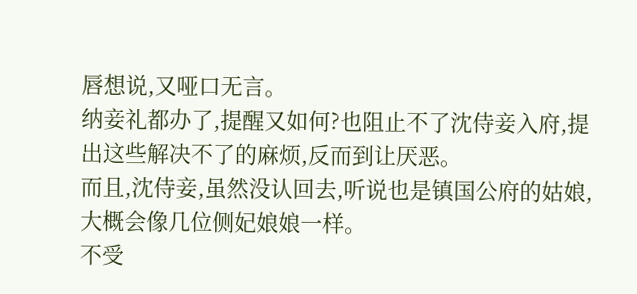唇想说,又哑口无言。
纳妾礼都办了,提醒又如何?也阻止不了沈侍妾入府,提出这些解决不了的麻烦,反而到让厌恶。
而且,沈侍妾,虽然没认回去,听说也是镇国公府的姑娘,大概会像几位侧妃娘娘一样。
不受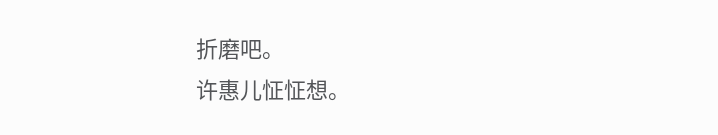折磨吧。
许惠儿怔怔想。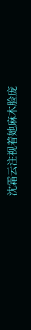沈霜云注视着她麻木脸庞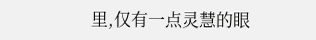里,仅有一点灵慧的眼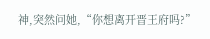神,突然问她,“你想离开晋王府吗?”